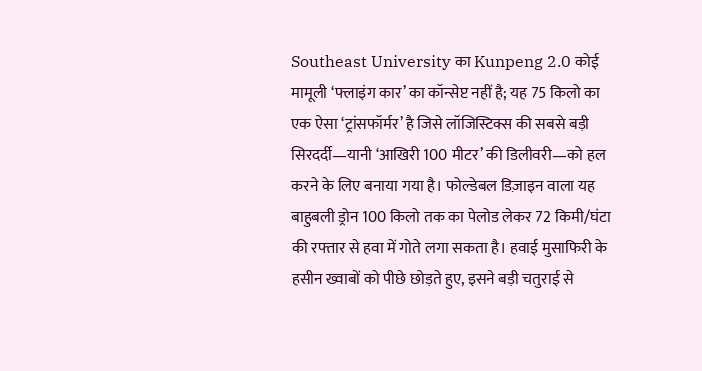Southeast University का Kunpeng 2.0 कोई मामूली ‘फ्लाइंग कार’ का कॉन्सेप्ट नहीं है; यह 75 किलो का एक ऐसा ‘ट्रांसफॉर्मर’ है जिसे लॉजिस्टिक्स की सबसे बड़ी सिरदर्दी—यानी ‘आखिरी 100 मीटर’ की डिलीवरी—को हल करने के लिए बनाया गया है। फोल्डेबल डिज़ाइन वाला यह बाहुबली ड्रोन 100 किलो तक का पेलोड लेकर 72 किमी/घंटा की रफ्तार से हवा में गोते लगा सकता है। हवाई मुसाफिरी के हसीन ख्वाबों को पीछे छोड़ते हुए, इसने बड़ी चतुराई से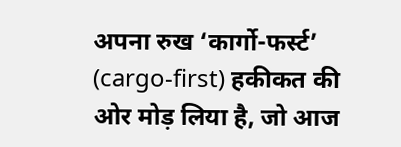अपना रुख ‘कार्गो-फर्स्ट’ (cargo-first) हकीकत की ओर मोड़ लिया है, जो आज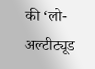की ‘लो-अल्टीट्यूड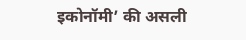इकोनॉमी’ की असली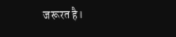जरूरत है।